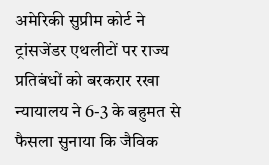अमेरिकी सुप्रीम कोर्ट ने ट्रांसजेंडर एथलीटों पर राज्य प्रतिबंधों को बरकरार रखा
न्यायालय ने 6-3 के बहुमत से फैसला सुनाया कि जैविक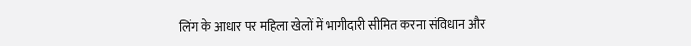लिंग के आधार पर महिला खेलों में भागीदारी सीमित करना संविधान और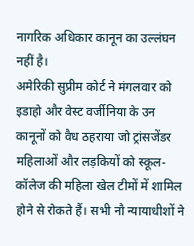नागरिक अधिकार कानून का उल्लंघन नहीं है।
अमेरिकी सुप्रीम कोर्ट ने मंगलवार को इडाहो और वेस्ट वर्जीनिया के उन कानूनों को वैध ठहराया जो ट्रांसजेंडर महिलाओं और लड़कियों को स्कूल-कॉलेज की महिला खेल टीमों में शामिल होने से रोकते हैं। सभी नौ न्यायाधीशों ने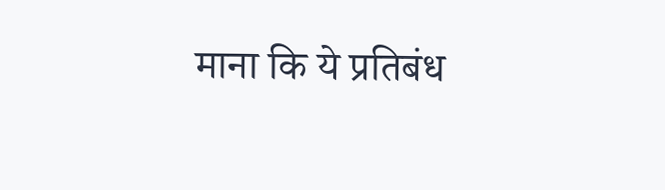माना कि ये प्रतिबंध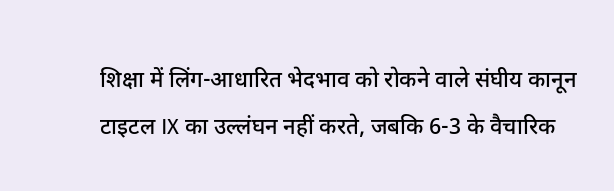शिक्षा में लिंग-आधारित भेदभाव को रोकने वाले संघीय कानून टाइटल IX का उल्लंघन नहीं करते, जबकि 6-3 के वैचारिक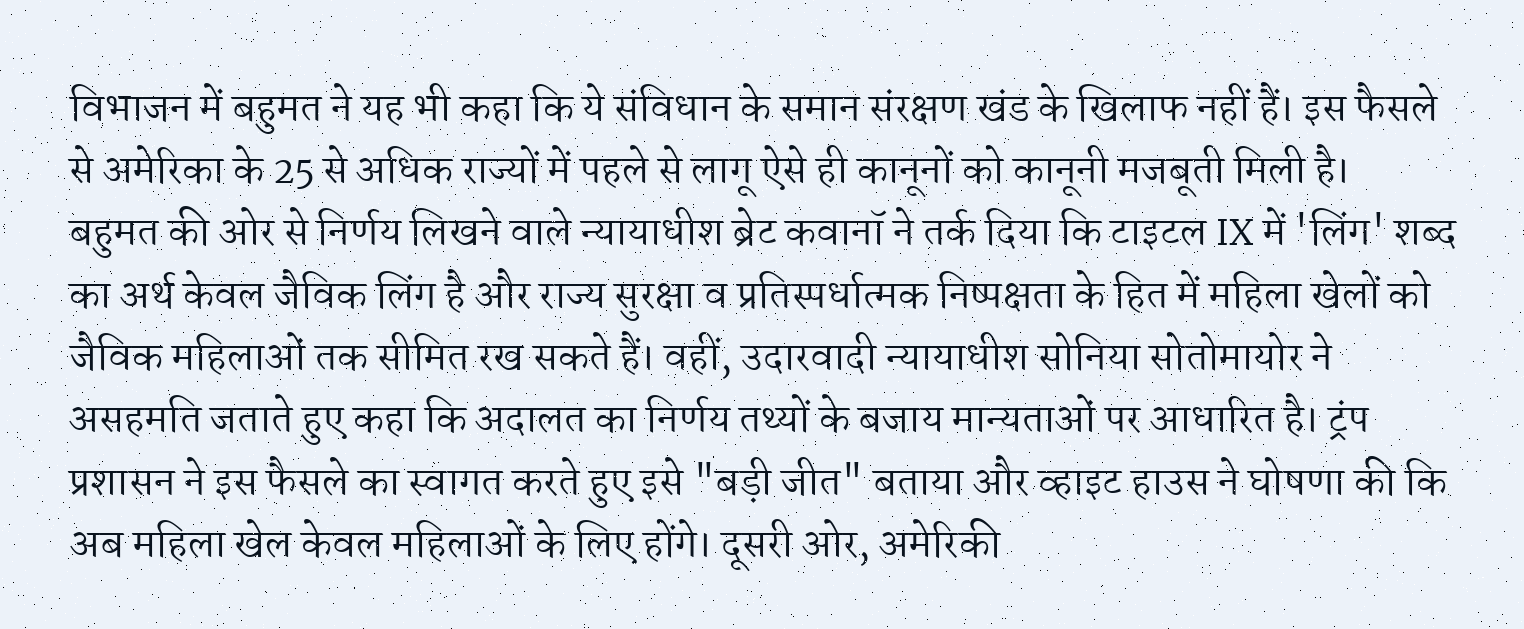विभाजन में बहुमत ने यह भी कहा कि ये संविधान के समान संरक्षण खंड के खिलाफ नहीं हैं। इस फैसले से अमेरिका के 25 से अधिक राज्यों में पहले से लागू ऐसे ही कानूनों को कानूनी मजबूती मिली है।
बहुमत की ओर से निर्णय लिखने वाले न्यायाधीश ब्रेट कवानॉ ने तर्क दिया कि टाइटल IX में 'लिंग' शब्द का अर्थ केवल जैविक लिंग है और राज्य सुरक्षा व प्रतिस्पर्धात्मक निष्पक्षता के हित में महिला खेलों को जैविक महिलाओं तक सीमित रख सकते हैं। वहीं, उदारवादी न्यायाधीश सोनिया सोतोमायोर ने असहमति जताते हुए कहा कि अदालत का निर्णय तथ्यों के बजाय मान्यताओं पर आधारित है। ट्रंप प्रशासन ने इस फैसले का स्वागत करते हुए इसे "बड़ी जीत" बताया और व्हाइट हाउस ने घोषणा की कि अब महिला खेल केवल महिलाओं के लिए होंगे। दूसरी ओर, अमेरिकी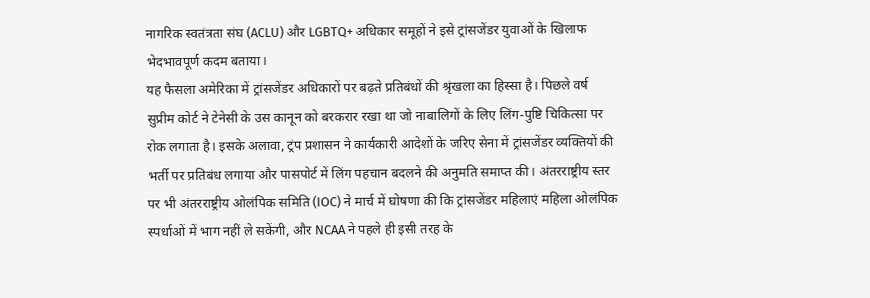नागरिक स्वतंत्रता संघ (ACLU) और LGBTQ+ अधिकार समूहों ने इसे ट्रांसजेंडर युवाओं के खिलाफ भेदभावपूर्ण कदम बताया।
यह फैसला अमेरिका में ट्रांसजेंडर अधिकारों पर बढ़ते प्रतिबंधों की श्रृंखला का हिस्सा है। पिछले वर्ष सुप्रीम कोर्ट ने टेनेसी के उस कानून को बरकरार रखा था जो नाबालिगों के लिए लिंग-पुष्टि चिकित्सा पर रोक लगाता है। इसके अलावा, ट्रंप प्रशासन ने कार्यकारी आदेशों के जरिए सेना में ट्रांसजेंडर व्यक्तियों की भर्ती पर प्रतिबंध लगाया और पासपोर्ट में लिंग पहचान बदलने की अनुमति समाप्त की। अंतरराष्ट्रीय स्तर पर भी अंतरराष्ट्रीय ओलंपिक समिति (IOC) ने मार्च में घोषणा की कि ट्रांसजेंडर महिलाएं महिला ओलंपिक स्पर्धाओं में भाग नहीं ले सकेंगी, और NCAA ने पहले ही इसी तरह के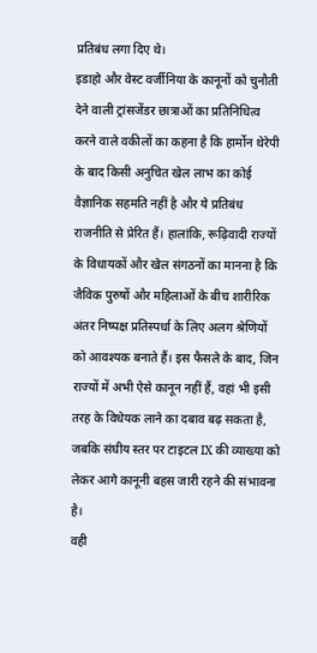प्रतिबंध लगा दिए थे।
इडाहो और वेस्ट वर्जीनिया के कानूनों को चुनौती देने वाली ट्रांसजेंडर छात्राओं का प्रतिनिधित्व करने वाले वकीलों का कहना है कि हार्मोन थेरेपी के बाद किसी अनुचित खेल लाभ का कोई वैज्ञानिक सहमति नहीं है और ये प्रतिबंध राजनीति से प्रेरित हैं। हालांकि, रूढ़िवादी राज्यों के विधायकों और खेल संगठनों का मानना है कि जैविक पुरुषों और महिलाओं के बीच शारीरिक अंतर निष्पक्ष प्रतिस्पर्धा के लिए अलग श्रेणियों को आवश्यक बनाते हैं। इस फैसले के बाद, जिन राज्यों में अभी ऐसे कानून नहीं हैं, वहां भी इसी तरह के विधेयक लाने का दबाव बढ़ सकता है, जबकि संघीय स्तर पर टाइटल IX की व्याख्या को लेकर आगे कानूनी बहस जारी रहने की संभावना है।
वही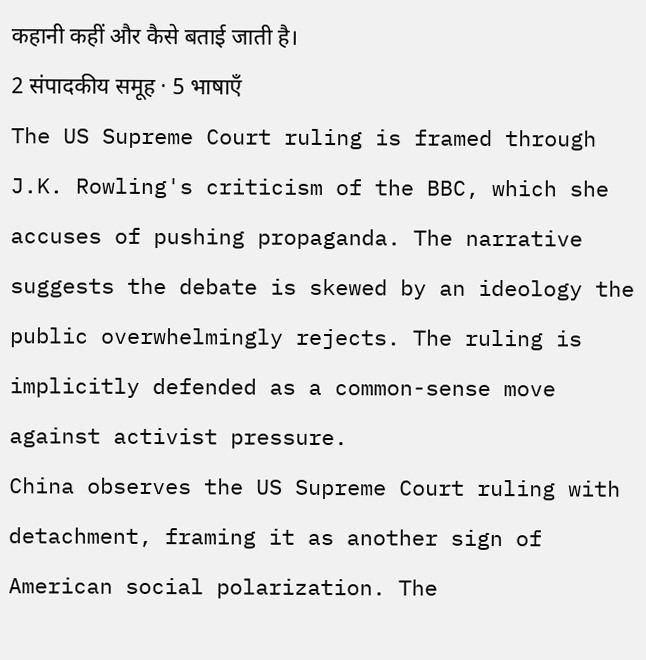कहानी कहीं और कैसे बताई जाती है।
2 संपादकीय समूह · 5 भाषाएँ
The US Supreme Court ruling is framed through J.K. Rowling's criticism of the BBC, which she accuses of pushing propaganda. The narrative suggests the debate is skewed by an ideology the public overwhelmingly rejects. The ruling is implicitly defended as a common-sense move against activist pressure.
China observes the US Supreme Court ruling with detachment, framing it as another sign of American social polarization. The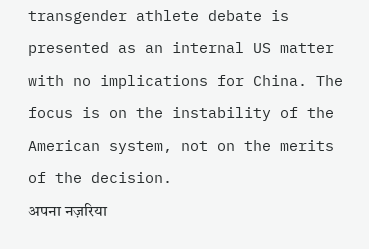transgender athlete debate is presented as an internal US matter with no implications for China. The focus is on the instability of the American system, not on the merits of the decision.
अपना नज़रिया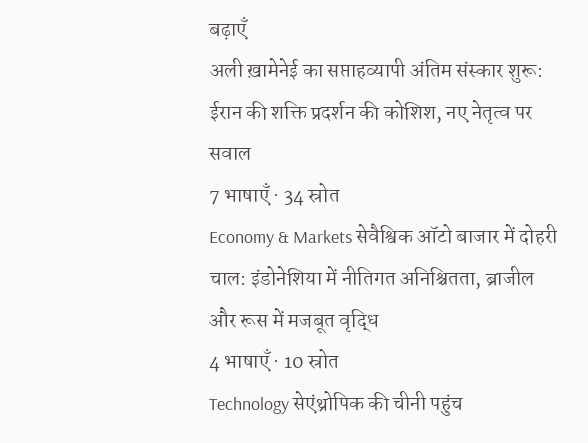बढ़ाएँ
अली ख़ामेनेई का सप्ताहव्यापी अंतिम संस्कार शुरू: ईरान की शक्ति प्रदर्शन की कोशिश, नए नेतृत्व पर सवाल
7 भाषाएँ · 34 स्रोत
Economy & Markets सेवैश्विक ऑटो बाजार में दोहरी चाल: इंडोनेशिया में नीतिगत अनिश्चितता, ब्राजील और रूस में मजबूत वृद्धि
4 भाषाएँ · 10 स्रोत
Technology सेएंथ्रोपिक की चीनी पहुंच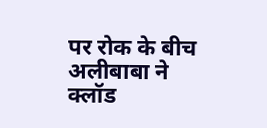पर रोक के बीच अलीबाबा ने क्लॉड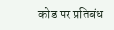कोड पर प्रतिबंध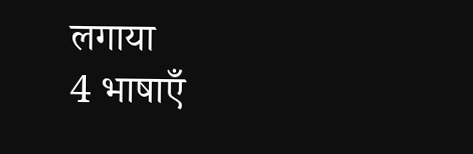लगाया
4 भाषाएँ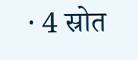· 4 स्रोत